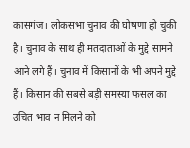कासगंज। लोकसभा चुनाव की घोषणा हो चुकी है। चुनाव के साथ ही मतदाताओं के मुद्दे सामने आने लगे हैं। चुनाव में किसानों के भी अपने मुद्दे हैं। किसान की सबसे बड़ी समस्या फसल का उचित भाव न मिलने को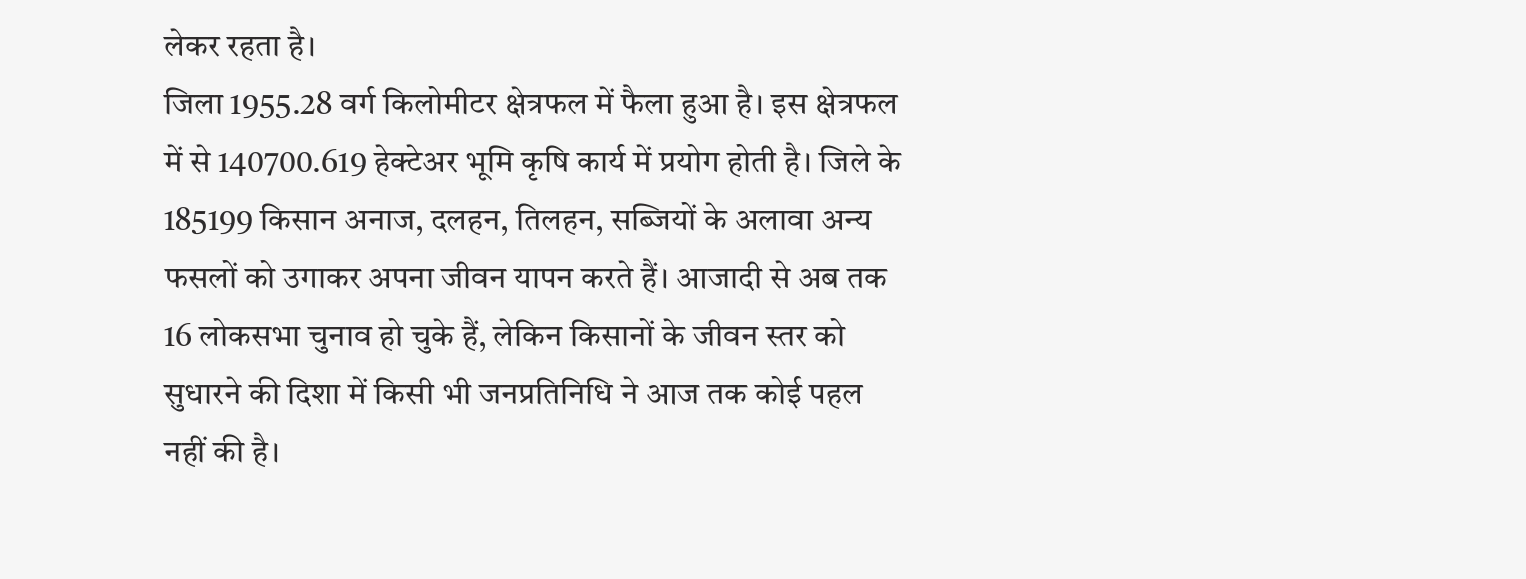लेकर रहता है।
जिला 1955.28 वर्ग किलोमीटर क्षेत्रफल में फैला हुआ है। इस क्षेत्रफल में से 140700.619 हेक्टेअर भूमि कृषि कार्य में प्रयोग होती है। जिले के 185199 किसान अनाज, दलहन, तिलहन, सब्जियों के अलावा अन्य फसलों को उगाकर अपना जीवन यापन करते हैं। आजादी से अब तक 16 लोकसभा चुनाव हो चुके हैं, लेकिन किसानों के जीवन स्तर को सुधारने की दिशा में किसी भी जनप्रतिनिधि ने आज तक कोई पहल नहीं की है।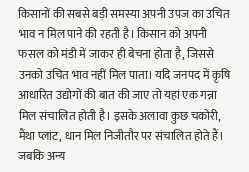किसानों की सबसे बड़ी समस्या अपनी उपज का उचित भाव न मिल पाने की रहती है। किसान को अपनी फसल को मंडी में जाकर ही बेचना होता है, जिससे उनको उचित भाव नहीं मिल पाता। यदि जनपद में कृषि आधारित उद्योगों की बात की जाए तो यहां एक गन्ना मिल संचालित होती है। इसके अलावा कुछ चकोरी, मैंथा प्लांट, धान मिल निजीतौर पर संचालित होते हैं। जबकि अन्य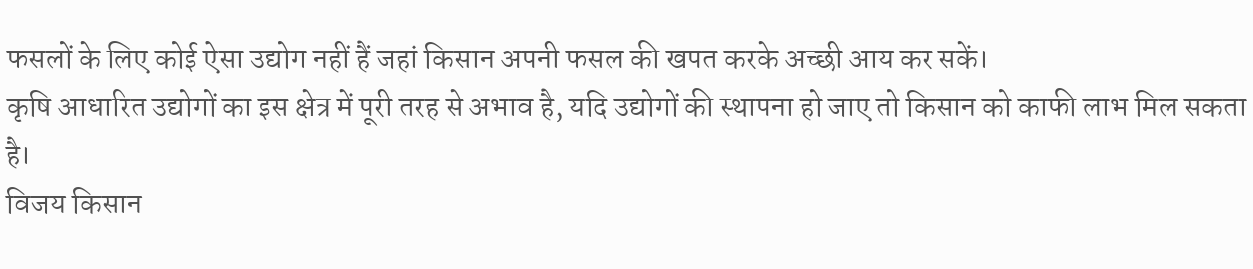फसलों के लिए कोई ऐसा उद्योग नहीं हैं जहां किसान अपनी फसल की खपत करके अच्छी आय कर सकें।
कृषि आधारित उद्योगों का इस क्षेत्र में पूरी तरह से अभाव है, यदि उद्योगों की स्थापना हो जाए तो किसान को काफी लाभ मिल सकता है।
विजय किसान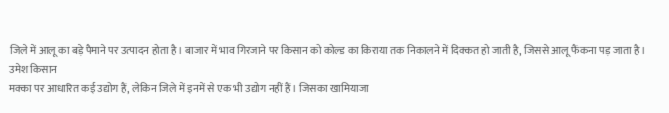जिले में आलू का बड़े पैमाने पर उत्पादन होता है। बाजार में भाव गिरजाने पर किसान को कोल्ड का किराया तक निकालने में दिक्कत हो जाती है, जिससे आलू फैंकना पड़ जाता है।
उमेश किसान
मक्का पर आधारित कई उद्योग हैं, लेकिन जिले में इनमें से एक भी उद्योग नहीं हैं। जिसका खामियाजा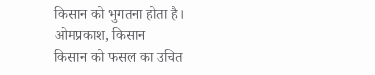किसान को भुगतना होता है।
ओमप्रकाश, किसान
किसान को फसल का उचित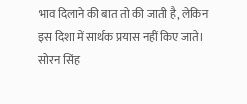भाव दिलाने की बात तो की जाती है, लेकिन इस दिशा में सार्थक प्रयास नहीं किए जाते।
सोरन सिंह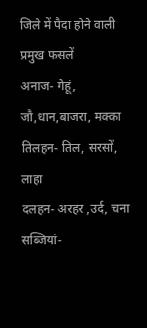जिले में पैदा होने वाली प्रमुख फसलें
अनाज- गेहूं, जौ,धान,बाजरा, मक्का
तिलहन- तिल, सरसों, लाहा
दलहन- अरहर ,उर्द, चना
सब्जियां-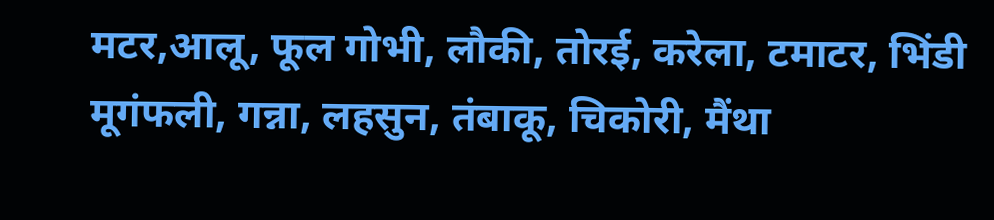मटर,आलू, फूल गोभी, लौकी, तोरई, करेला, टमाटर, भिंडी
मूगंफली, गन्ना, लहसुन, तंबाकू, चिकोरी, मैंथा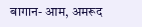बागान- आम, अमरूद